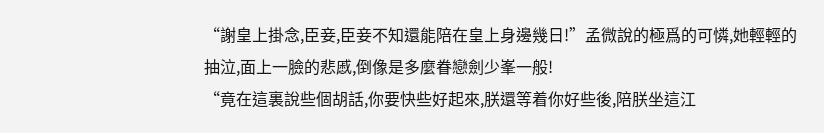“謝皇上掛念,臣妾,臣妾不知還能陪在皇上身邊幾日!”孟微說的極爲的可憐,她輕輕的抽泣,面上一臉的悲慼,倒像是多麼眷戀劍少峯一般!
“竟在這裏說些個胡話,你要快些好起來,朕還等着你好些後,陪朕坐這江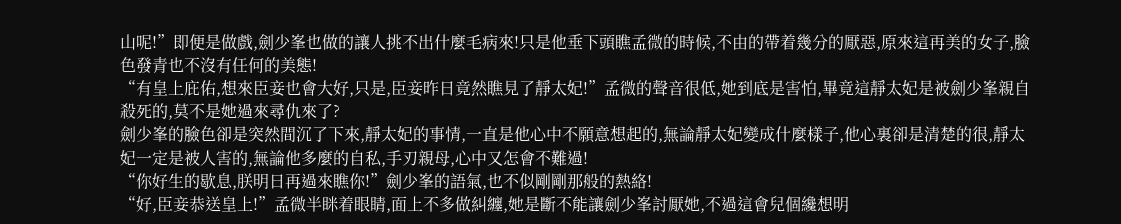山呢!”即便是做戲,劍少峯也做的讓人挑不出什麼毛病來!只是他垂下頭瞧孟微的時候,不由的帶着幾分的厭惡,原來這再美的女子,臉色發青也不沒有任何的美態!
“有皇上庇佑,想來臣妾也會大好,只是,臣妾昨日竟然瞧見了靜太妃!”孟微的聲音很低,她到底是害怕,畢竟這靜太妃是被劍少峯親自殺死的,莫不是她過來尋仇來了?
劍少峯的臉色卻是突然間沉了下來,靜太妃的事情,一直是他心中不願意想起的,無論靜太妃變成什麼樣子,他心裏卻是清楚的很,靜太妃一定是被人害的,無論他多麼的自私,手刃親母,心中又怎會不難過!
“你好生的歇息,朕明日再過來瞧你!”劍少峯的語氣,也不似剛剛那般的熱絡!
“好,臣妾恭送皇上!”孟微半眯着眼睛,面上不多做糾纏,她是斷不能讓劍少峯討厭她,不過這會兒個纔想明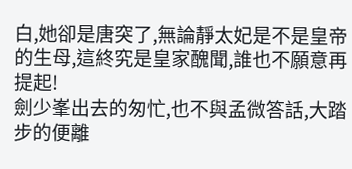白,她卻是唐突了,無論靜太妃是不是皇帝的生母,這終究是皇家醜聞,誰也不願意再提起!
劍少峯出去的匆忙,也不與孟微答話,大踏步的便離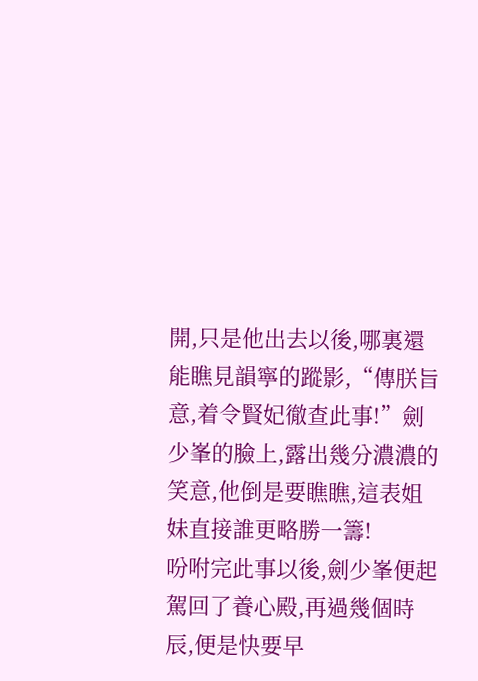開,只是他出去以後,哪裏還能瞧見韻寧的蹤影,“傳朕旨意,着令賢妃徹查此事!”劍少峯的臉上,露出幾分濃濃的笑意,他倒是要瞧瞧,這表姐妹直接誰更略勝一籌!
吩咐完此事以後,劍少峯便起駕回了養心殿,再過幾個時辰,便是快要早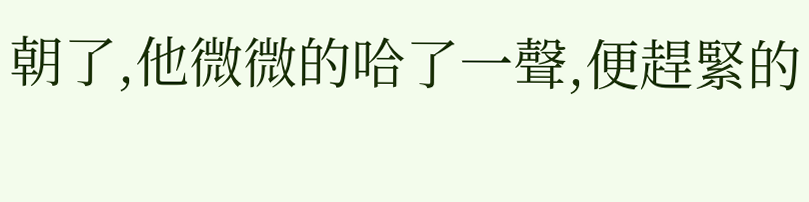朝了,他微微的哈了一聲,便趕緊的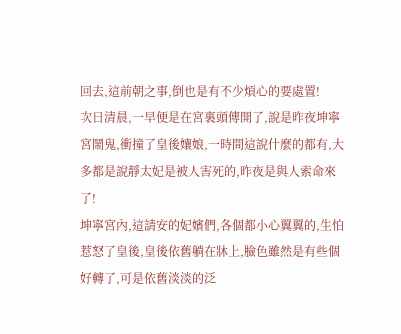回去,這前朝之事,倒也是有不少煩心的要處置!
次日清晨,一早便是在宮裏頭傳開了,說是昨夜坤寧宮鬧鬼,衝撞了皇後孃娘,一時間這說什麼的都有,大多都是說靜太妃是被人害死的,昨夜是與人索命來了!
坤寧宮內,這請安的妃嬪們,各個都小心翼翼的,生怕惹怒了皇後,皇後依舊躺在牀上,臉色雖然是有些個好轉了,可是依舊淡淡的泛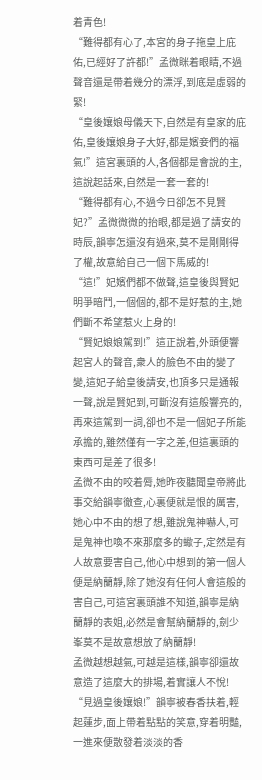着青色!
“難得都有心了,本宮的身子拖皇上庇佑,已經好了許都!”孟微眯着眼睛,不過聲音還是帶着幾分的漂浮,到底是虛弱的緊!
“皇後孃娘母儀天下,自然是有皇家的庇佑,皇後孃娘身子大好,都是嬪妾們的福氣!”這宮裏頭的人,各個都是會說的主,這說起話來,自然是一套一套的!
“難得都有心,不過今日卻怎不見賢妃?”孟微微微的抬眼,都是過了請安的時辰,韻寧怎還沒有過來,莫不是剛剛得了權,故意給自己一個下馬威的!
“這!”妃嬪們都不做聲,這皇後與賢妃明爭暗鬥,一個個的,都不是好惹的主,她們斷不希望惹火上身的!
“賢妃娘娘駕到!”這正說着,外頭便響起宮人的聲音,衆人的臉色不由的變了變,這妃子給皇後請安,也頂多只是通報一聲,說是賢妃到,可斷沒有這般響亮的,再來這駕到一詞,卻也不是一個妃子所能承擔的,雖然僅有一字之差,但這裏頭的東西可是差了很多!
孟微不由的咬着脣,她昨夜聽聞皇帝將此事交給韻寧徹查,心裏便就是恨的厲害,她心中不由的想了想,雖說鬼神嚇人,可是鬼神也喚不來那麼多的蠍子,定然是有人故意要害自己,他心中想到的第一個人便是納蘭靜,除了她沒有任何人會這般的害自己,可這宮裏頭誰不知道,韻寧是納蘭靜的表姐,必然是會幫納蘭靜的,劍少峯莫不是故意想放了納蘭靜!
孟微越想越氣,可越是這樣,韻寧卻還故意造了這麼大的排場,着實讓人不悅!
“見過皇後孃娘!”韻寧被春香扶着,輕起蓮步,面上帶着點點的笑意,穿着明豔,一進來便散發着淡淡的香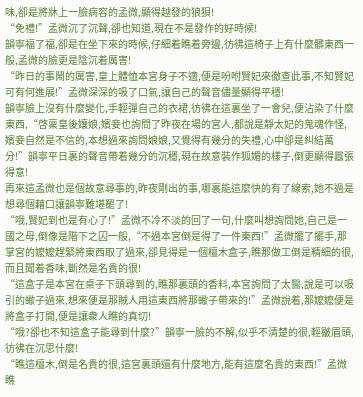味,卻是將牀上一臉病容的孟微,顯得越發的狼狽!
“免禮!”孟微沉了沉聲,卻也知道,現在不是發作的好時候!
韻寧福了福,卻是在坐下來的時候,仔細着瞧着旁邊,彷彿這椅子上有什麼髒東西一般,孟微的臉更是陰沉着厲害!
“昨日的事鬧的厲害,皇上體恤本宮身子不適,便是吩咐賢妃來徹查此事,不知賢妃可有何進展!”孟微深深的吸了口氣,讓自己的聲音儘量顯得平穩!
韻寧臉上沒有什麼變化,手輕彈自己的衣裙,彷彿在這裏坐了一會兒,便沾染了什麼東西,“啓稟皇後孃娘,嬪妾也詢問了昨夜在場的宮人,都說是靜太妃的鬼魂作怪,嬪妾自然是不信的,本想過來詢問娘娘,又覺得有幾分的失禮,心中卻是糾結萬分!”韻寧平日裏的聲音帶着幾分的沉穩,現在故意裝作狐媚的樣子,倒更顯得囂張得意!
再來這孟微也是個故意尋事的,昨夜剛出的事,哪裏能這麼快的有了線索,她不過是想尋個藉口讓韻寧難堪罷了!
“哦,賢妃到也是有心了!”孟微不冷不淡的回了一句,什麼叫想詢問她,自己是一國之母,倒像是階下之囚一般,“不過本宮倒是得了一件東西!”孟微擺了擺手,那掌宮的嬤嬤趕緊將東西取了過來,卻見得是一個檀木盒子,瞧那做工倒是精細的很,而且聞着香味,斷然是名貴的很!
“這盒子是本宮在桌子下頭尋到的,瞧那裏頭的香料,本宮詢問了太醫,說是可以吸引的蠍子過來,想來便是那賊人用這東西將那蠍子帶來的!”孟微說着,那嬤嬤便是將盒子打開,便是讓衆人瞧的真切!
“哦?卻也不知這盒子能尋到什麼?”韻寧一臉的不解,似乎不清楚的很,輕皺眉頭,彷彿在沉思什麼!
“瞧這檀木,倒是名貴的很,這宮裏頭還有什麼地方,能有這麼名貴的東西!”孟微瞧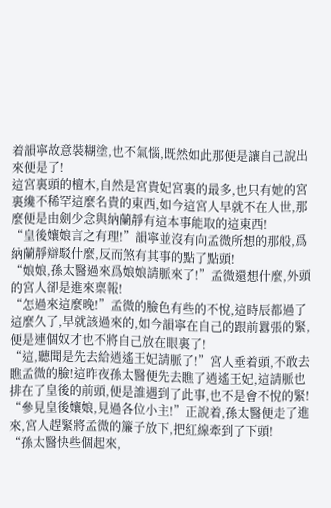着韻寧故意裝糊塗,也不氣惱,既然如此那便是讓自己說出來便是了!
這宮裏頭的檀木,自然是宮貴妃宮裏的最多,也只有她的宮裏纔不稀罕這麼名貴的東西,如今這宮人早就不在人世,那麼便是由劍少念與納蘭靜有這本事能取的這東西!
“皇後孃娘言之有理!”韻寧並沒有向孟微所想的那般,爲納蘭靜辯駁什麼,反而煞有其事的點了點頭!
“娘娘,孫太醫過來爲娘娘請脈來了!”孟微還想什麼,外頭的宮人卻是進來稟報!
“怎過來這麼晚!”孟微的臉色有些的不悅,這時辰都過了這麼久了,早就該過來的,如今韻寧在自己的跟前囂張的緊,便是連個奴才也不將自己放在眼裏了!
“這,聽聞是先去給逍遙王妃請脈了!”宮人垂着頭,不敢去瞧孟微的臉!這昨夜孫太醫便先去瞧了逍遙王妃,這請脈也排在了皇後的前頭,便是誰遇到了此事,也不是會不悅的緊!
“參見皇後孃娘,見過各位小主!”正說着,孫太醫便走了進來,宮人趕緊將孟微的簾子放下,把紅線牽到了下頭!
“孫太醫快些個起來,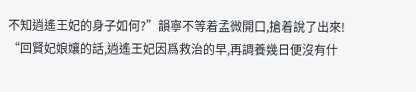不知逍遙王妃的身子如何?”韻寧不等着孟微開口,搶着說了出來!
“回賢妃娘孃的話,逍遙王妃因爲救治的早,再調養幾日便沒有什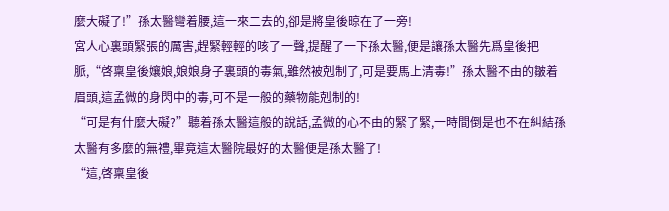麼大礙了!”孫太醫彎着腰,這一來二去的,卻是將皇後晾在了一旁!
宮人心裏頭緊張的厲害,趕緊輕輕的咳了一聲,提醒了一下孫太醫,便是讓孫太醫先爲皇後把脈,“啓稟皇後孃娘,娘娘身子裏頭的毒氣,雖然被剋制了,可是要馬上清毒!”孫太醫不由的皺着眉頭,這孟微的身閃中的毒,可不是一般的藥物能剋制的!
“可是有什麼大礙?”聽着孫太醫這般的說話,孟微的心不由的緊了緊,一時間倒是也不在糾結孫太醫有多麼的無禮,畢竟這太醫院最好的太醫便是孫太醫了!
“這,啓稟皇後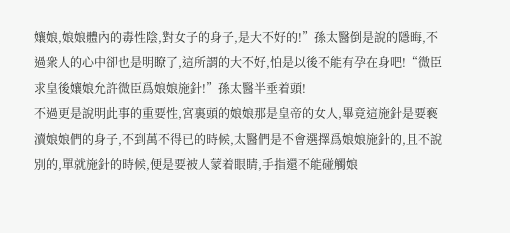孃娘,娘娘體內的毒性陰,對女子的身子,是大不好的!”孫太醫倒是說的隱晦,不過衆人的心中卻也是明瞭了,這所謂的大不好,怕是以後不能有孕在身吧!“微臣求皇後孃娘允許微臣爲娘娘施針!”孫太醫半垂着頭!
不過更是說明此事的重要性,宮裏頭的娘娘那是皇帝的女人,畢竟這施針是要褻瀆娘娘們的身子,不到萬不得已的時候,太醫們是不會選擇爲娘娘施針的,且不說別的,單就施針的時候,便是要被人蒙着眼睛,手指還不能碰觸娘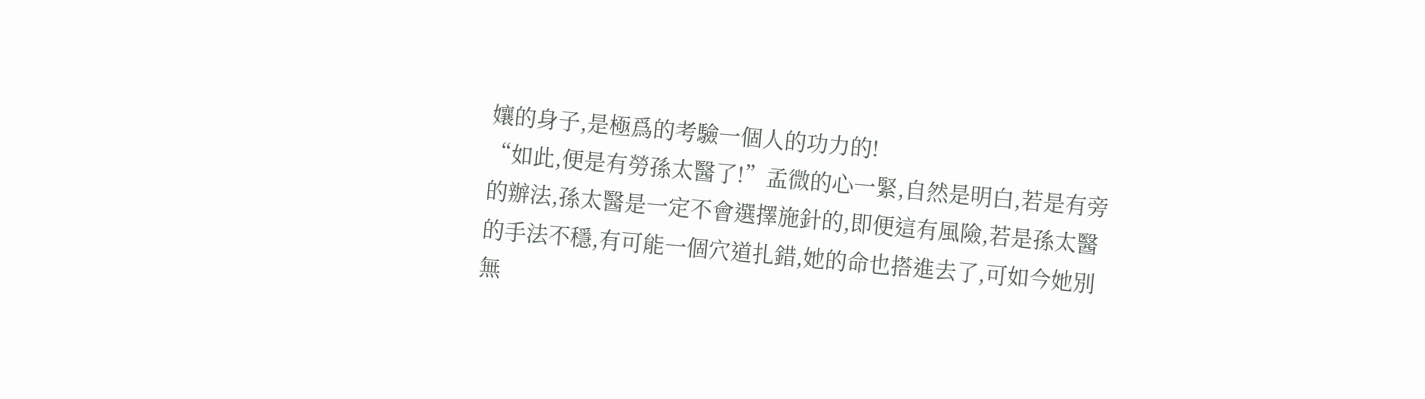孃的身子,是極爲的考驗一個人的功力的!
“如此,便是有勞孫太醫了!”孟微的心一緊,自然是明白,若是有旁的辦法,孫太醫是一定不會選擇施針的,即便這有風險,若是孫太醫的手法不穩,有可能一個穴道扎錯,她的命也搭進去了,可如今她別無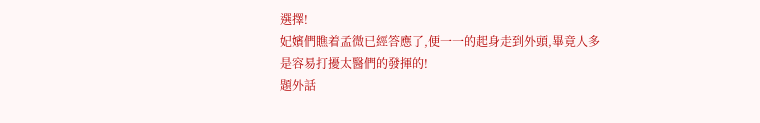選擇!
妃嬪們瞧着孟微已經答應了,便一一的起身走到外頭,畢竟人多是容易打擾太醫們的發揮的!
題外話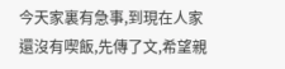今天家裏有急事,到現在人家還沒有喫飯,先傳了文,希望親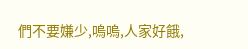們不要嫌少,嗚嗚,人家好餓,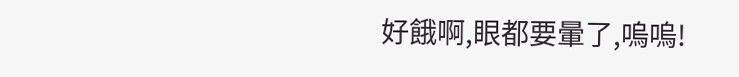好餓啊,眼都要暈了,嗚嗚!